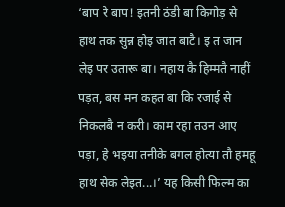‘बाप रे बाप! इतनी ठंडी बा किगोड़ से हाथ तक सुन्न होइ जात बाटै। इ त जान लेइ पर उतारू बा। नहाय कै हिम्मतै नाहीं पड़त, बस मन कहत बा कि रजाई से निकलबै न करी। काम रहा तउन आए पड़ा, हे भइया तनीके बगल होत्या तौ हमहू हाथ सेक लेइत...।’ यह किसी फिल्म का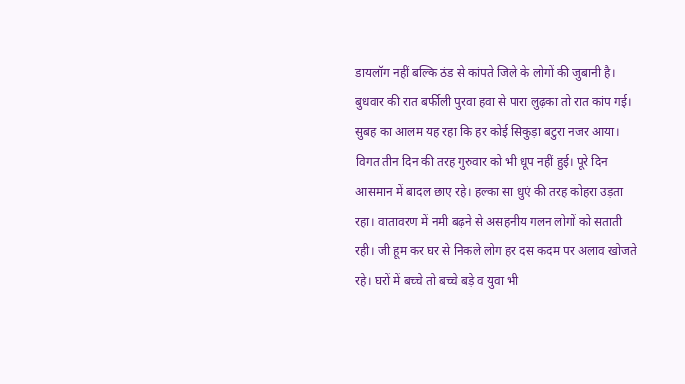डायलॉग नहीं बल्कि ठंड से कांपते जिले के लोगों की जुबानी है। बुधवार की रात बर्फीली पुरवा हवा से पारा लुढ़का तो रात कांप गई।
सुबह का आलम यह रहा कि हर कोई सिकुड़ा बटुरा नजर आया। विगत तीन दिन की तरह गुरुवार को भी धूप नहीं हुई। पूरे दिन आसमान में बादल छाए रहे। हल्का सा धुएं की तरह कोहरा उड़ता रहा। वातावरण में नमी बढ़ने से असहनीय गलन लोगों को सताती रही। जी हूम कर घर से निकले लोग हर दस कदम पर अलाव खोजते रहे। घरों में बच्चे तो बच्चे बड़े व युवा भी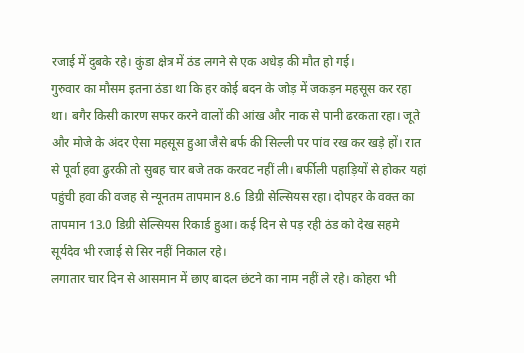रजाई में दुबके रहे। कुंडा क्षेत्र में ठंड लगने से एक अधेड़ की मौत हो गई।
गुरुवार का मौसम इतना ठंडा था कि हर कोई बदन के जोड़ में जकड़न महसूस कर रहा था। बगैर किसी कारण सफर करने वालों की आंख और नाक से पानी ढरकता रहा। जूते और मोजे के अंदर ऐसा महसूस हुआ जैसे बर्फ की सिल्ली पर पांव रख कर खड़े हों। रात से पूर्वा हवा ढुरकी तो सुबह चार बजे तक करवट नहीं ली। बर्फीली पहाड़ियों से होकर यहां पहुंची हवा की वजह से न्यूनतम तापमान 8.6 डिग्री सेल्सियस रहा। दोपहर के वक्त का तापमान 13.0 डिग्री सेल्सियस रिकार्ड हुआ। कई दिन से पड़ रही ठंड को देख सहमे सूर्यदेव भी रजाई से सिर नहीं निकाल रहे।
लगातार चार दिन से आसमान में छाए बादल छंटने का नाम नहीं ले रहे। कोहरा भी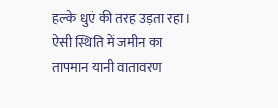हल्के धुएं की तरह उड़ता रहा। ऐसी स्थिति में जमीन का तापमान यानी वातावरण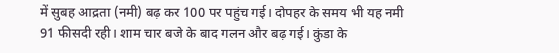में सुबह आद्रता (नमी) बढ़ कर 100 पर पहुंच गई। दोपहर के समय भी यह नमी 91 फीसदी रही। शाम चार बजे के बाद गलन और बढ़ गई। कुंडा के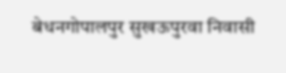बेधनगोपालपुर सुखऊपुरवा निवासी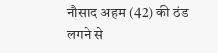नौसाद अहम (42) की ठंड लगने से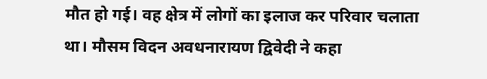मौत हो गई। वह क्षेत्र में लोगों का इलाज कर परिवार चलाता था। मौसम विदन अवधनारायण द्विवेदी ने कहा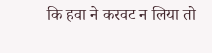कि हवा ने करवट न लिया तो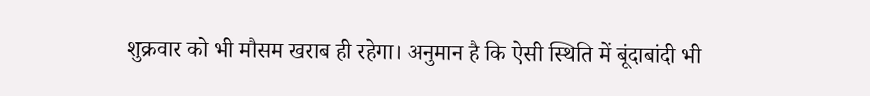शुक्रवार को भी मौसम खराब ही रहेगा। अनुमान है कि ऐसी स्थिति में बूंदाबांदी भी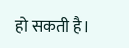हो सकती है।